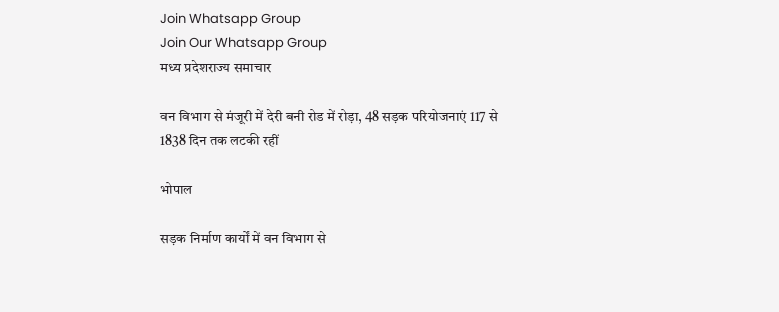Join Whatsapp Group
Join Our Whatsapp Group
मध्य प्रदेशराज्य समाचार

वन विभाग से मंजूरी में देरी बनी रोड में रोड़ा, 48 सड़क परियोजनाएं 117 से 1838 दिन तक लटकी रहीं

भोपाल

सड़क निर्माण कार्यों में वन विभाग से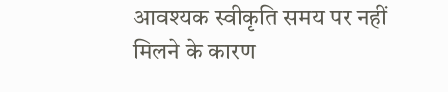आवश्यक स्वीकृति समय पर नहीं मिलने के कारण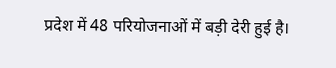प्रदेश में 48 परियोजनाओं में बड़ी देरी हुई है।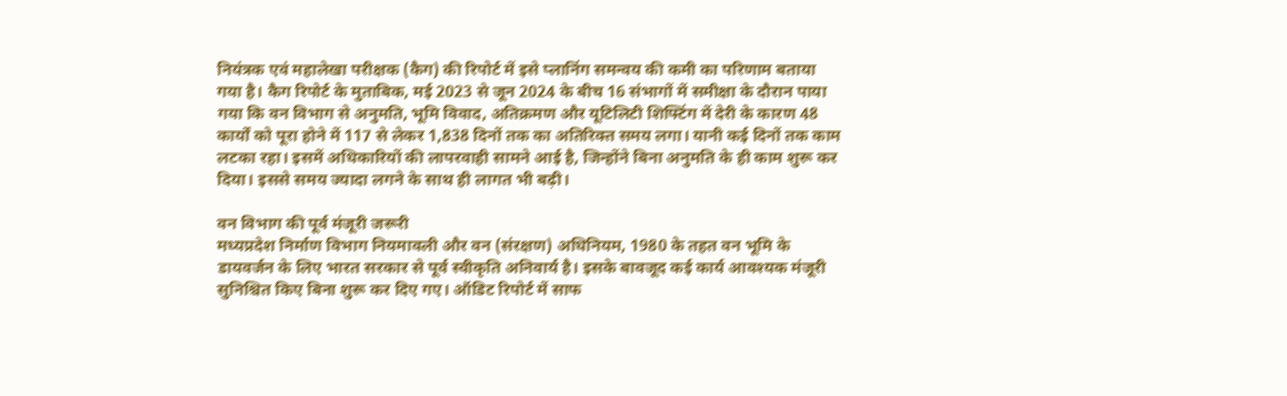नियंत्रक एवं महालेखा परीक्षक (कैग) की रिपोर्ट में इसे प्लानिंग समन्वय की कमी का परिणाम बताया गया है। कैग रिपोर्ट के मुताबिक, मई 2023 से जून 2024 के बीच 16 संभागों में समीक्षा के दौरान पाया गया कि वन विभाग से अनुमति, भूमि विवाद, अतिक्रमण और यूटिलिटी शिफ्टिंग में देरी के कारण 48 कार्यों को पूरा होने में 117 से लेकर 1,838 दिनों तक का अतिरिक्त समय लगा। यानी कई दिनों तक काम लटका रहा। इसमें अधिकारियों की लापरवाही सामने आई है, जिन्होंने बिना अनुमति के ही काम शुरू कर दिया। इससे समय ज्यादा लगने के साथ ही लागत भी बढ़ी।

वन विभाग की पूर्व मंजूरी जरूरी
मध्यप्रदेश निर्माण विभाग नियमावली और वन (संरक्षण) अधिनियम, 1980 के तहत वन भूमि के डायवर्जन के लिए भारत सरकार से पूर्व स्वीकृति अनिवार्य है। इसके बावजूद कई कार्य आवश्यक मंजूरी सुनिश्चित किए बिना शुरू कर दिए गए। ऑडिट रिपोर्ट में साफ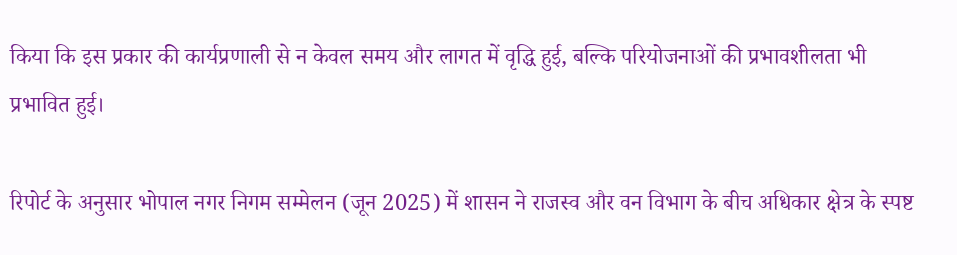किया कि इस प्रकार की कार्यप्रणाली से न केवल समय और लागत में वृद्धि हुई, बल्कि परियोजनाओं की प्रभावशीलता भी प्रभावित हुई।

रिपोर्ट के अनुसार भोपाल नगर निगम सम्मेलन (जून 2025) में शासन ने राजस्व और वन विभाग के बीच अधिकार क्षेत्र के स्पष्ट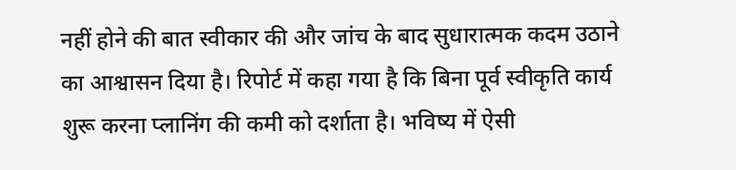नहीं होने की बात स्वीकार की और जांच के बाद सुधारात्मक कदम उठाने का आश्वासन दिया है। रिपोर्ट में कहा गया है कि बिना पूर्व स्वीकृति कार्य शुरू करना प्लानिंग की कमी को दर्शाता है। भविष्य में ऐसी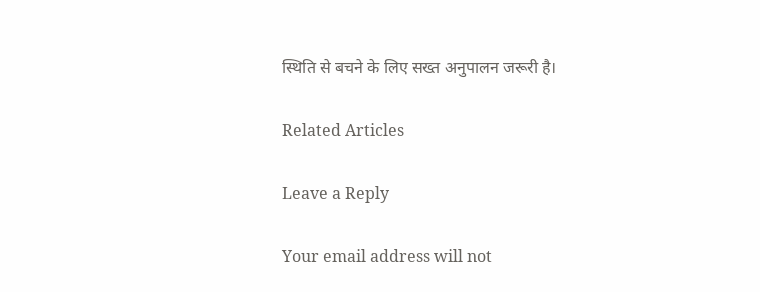स्थिति से बचने के लिए सख्त अनुपालन जरूरी है।

Related Articles

Leave a Reply

Your email address will not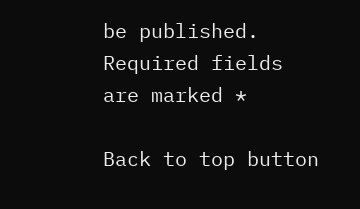be published. Required fields are marked *

Back to top button